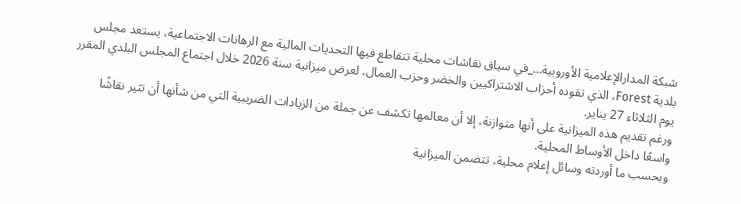شبكة المدارالإعلامية الأوروبية…_في سياق نقاشات محلية تتقاطع فيها التحديات المالية مع الرهانات الاجتماعية، يستعد مجلس بلدية Forest، الذي تقوده أحزاب الاشتراكيين والخضر وحزب العمال، لعرض ميزانية سنة 2026 خلال اجتماع المجلس البلدي المقرر يوم الثلاثاء 27 يناير.
ورغم تقديم هذه الميزانية على أنها متوازنة، إلا أن معالمها تكشف عن جملة من الزيادات الضريبية التي من شأنها أن تثير نقاشًا واسعًا داخل الأوساط المحلية.
وبحسب ما أوردته وسائل إعلام محلية، تتضمن الميزانية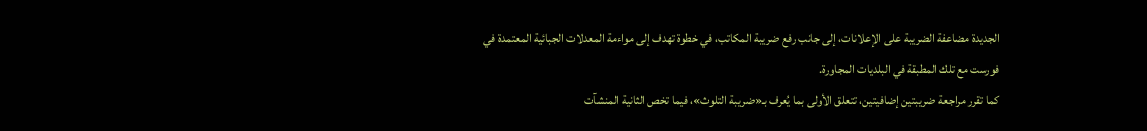الجديدة مضاعفة الضريبة على الإعلانات، إلى جانب رفع ضريبة المكاتب، في خطوة تهدف إلى مواءمة المعدلات الجبائية المعتمدة في فورست مع تلك المطبقة في البلديات المجاورة.
كما تقرر مراجعة ضريبتين إضافيتين، تتعلق الأولى بما يُعرف بـ«ضريبة التلوث»، فيما تخص الثانية المنشآت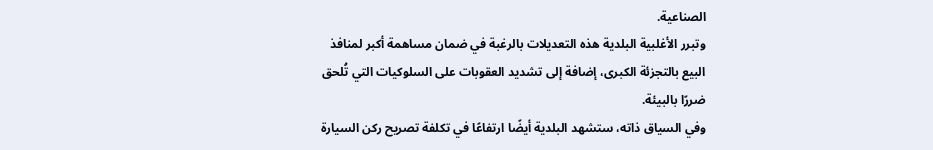الصناعية.
وتبرر الأغلبية البلدية هذه التعديلات بالرغبة في ضمان مساهمة أكبر لمنافذ البيع بالتجزئة الكبرى، إضافة إلى تشديد العقوبات على السلوكيات التي تُلحق ضررًا بالبيئة.
وفي السياق ذاته، ستشهد البلدية أيضًا ارتفاعًا في تكلفة تصريح ركن السيارة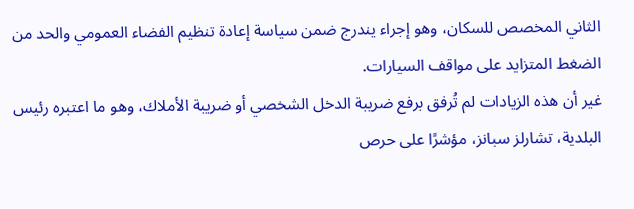الثاني المخصص للسكان، وهو إجراء يندرج ضمن سياسة إعادة تنظيم الفضاء العمومي والحد من الضغط المتزايد على مواقف السيارات.
غير أن هذه الزيادات لم تُرفق برفع ضريبة الدخل الشخصي أو ضريبة الأملاك، وهو ما اعتبره رئيس البلدية، تشارلز سبانز، مؤشرًا على حرص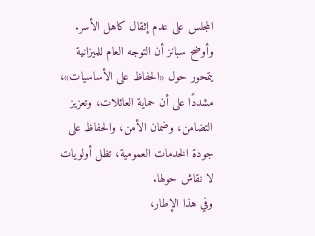المجلس على عدم إثقال كاهل الأسر.
وأوضح سبانز أن التوجه العام للميزانية يتمحور حول «الحفاظ على الأساسيات»، مشددًا على أن حماية العائلات، وتعزيز التضامن، وضمان الأمن، والحفاظ على جودة الخدمات العمومية، تظل أولويات لا نقاش حولها.
وفي هذا الإطار،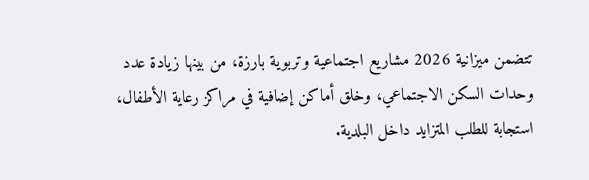تتضمن ميزانية 2026 مشاريع اجتماعية وتربوية بارزة، من بينها زيادة عدد وحدات السكن الاجتماعي، وخلق أماكن إضافية في مراكز رعاية الأطفال، استجابة للطلب المتزايد داخل البلدية.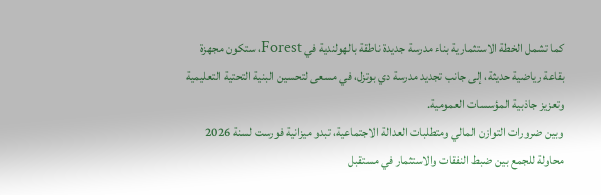كما تشمل الخطة الاستثمارية بناء مدرسة جديدة ناطقة بالهولندية في Forest، ستكون مجهزة بقاعة رياضية حديثة، إلى جانب تجديد مدرسة دي بوتزل، في مسعى لتحسين البنية التحتية التعليمية وتعزيز جاذبية المؤسسات العمومية.
وبين ضرورات التوازن المالي ومتطلبات العدالة الاجتماعية، تبدو ميزانية فورست لسنة 2026 محاولة للجمع بين ضبط النفقات والاستثمار في مستقبل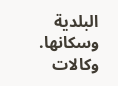البلدية وسكانها.
وكالات